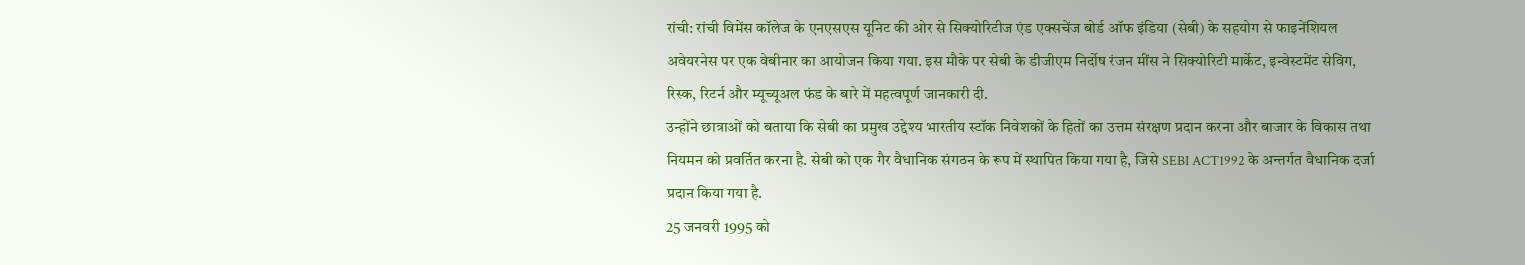रांची: रांची विमेंस कॉलेज के एनएसएस यूनिट की ओर से सिक्योरिटीज एंड एक्सचेंज बोर्ड ऑफ इंडिया (सेबी) के सहयोग से फाइनेंशियल अवेयरनेस पर एक वेबीनार का आयोजन किया गया. इस मौके पर सेबी के डीजीएम निर्दोष रंजन मींस ने सिक्योरिटी मार्केट, इन्वेस्टमेंट सेविंग, रिस्क, रिटर्न और म्यूच्यूअल फंड के बारे में महत्वपूर्ण जानकारी दी.
उन्होंने छात्राओं को बताया कि सेबी का प्रमुख उद्देश्य भारतीय स्टॉक निवेशकों के हितों का उत्तम संरक्षण प्रदान करना और बाजार के विकास तथा नियमन को प्रवर्तित करना है. सेबी को एक गैर वैधानिक संगठन के रूप में स्थापित किया गया है, जिसे SEBI ACT1992 के अन्तर्गत वैधानिक दर्जा प्रदान किया गया है.
25 जनवरी 1995 को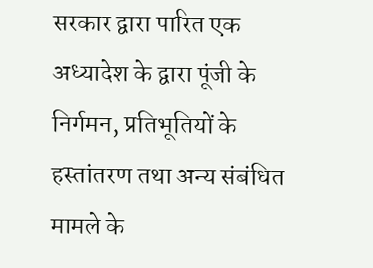सरकार द्वारा पारित एक अध्यादेश के द्वारा पूंजी के निर्गमन, प्रतिभूतियों के हस्तांतरण तथा अन्य संबंधित मामले के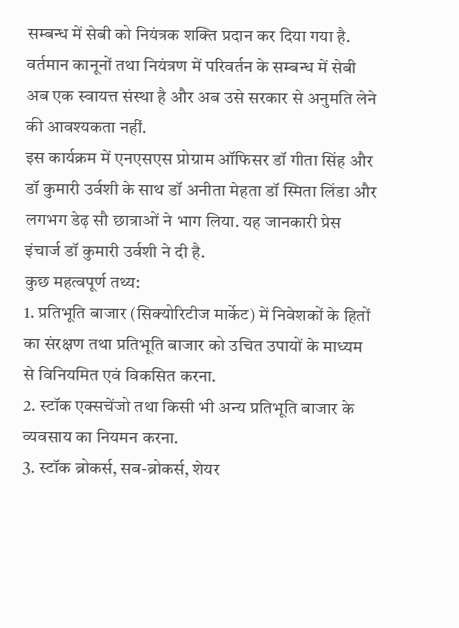सम्बन्ध में सेबी को नियंत्रक शक्ति प्रदान कर दिया गया है. वर्तमान कानूनों तथा नियंत्रण में परिवर्तन के सम्बन्ध में सेबी अब एक स्वायत्त संस्था है और अब उसे सरकार से अनुमति लेने की आवश्यकता नहीं.
इस कार्यक्रम में एनएसएस प्रोग्राम ऑफिसर डॉ गीता सिंह और डॉ कुमारी उर्वशी के साथ डॉ अनीता मेहता डॉ स्मिता लिंडा और लगभग डेढ़ सौ छात्राओं ने भाग लिया. यह जानकारी प्रेस इंचार्ज डॉ कुमारी उर्वशी ने दी है.
कुछ महत्वपूर्ण तथ्य:
1. प्रतिभूति बाजार (सिक्योरिटीज मार्केट) में निवेशकों के हितों का संरक्षण तथा प्रतिभूति बाजार को उचित उपायों के माध्यम से विनियमित एवं विकसित करना.
2. स्टॉक एक्सचेंजो तथा किसी भी अन्य प्रतिभूति बाजार के व्यवसाय का नियमन करना.
3. स्टॉक ब्रोकर्स, सब-ब्रोकर्स, शेयर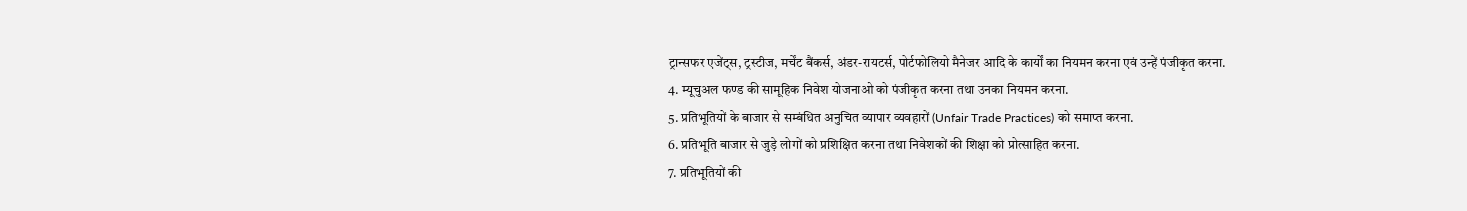ट्रान्सफर एजेंट्स, ट्रस्टीज, मर्चेंट बैंकर्स, अंडर-रायटर्स, पोर्टफोलियो मैनेजर आदि के कार्यों का नियमन करना एवं उन्हें पंजीकृत करना.
4. म्यूचुअल फण्ड की सामूहिक निवेश योजनाओ को पंजीकृत करना तथा उनका नियमन करना.
5. प्रतिभूतियों के बाजार से सम्बंधित अनुचित व्यापार व्यवहारों (Unfair Trade Practices) को समाप्त करना.
6. प्रतिभूति बाजार से जुड़े लोगों को प्रशिक्षित करना तथा निवेशकों की शिक्षा को प्रोत्साहित करना.
7. प्रतिभूतियों की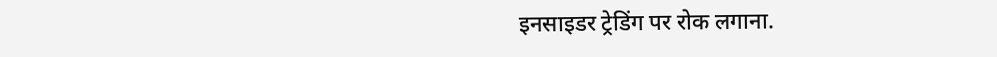इनसाइडर ट्रेडिंग पर रोक लगाना.